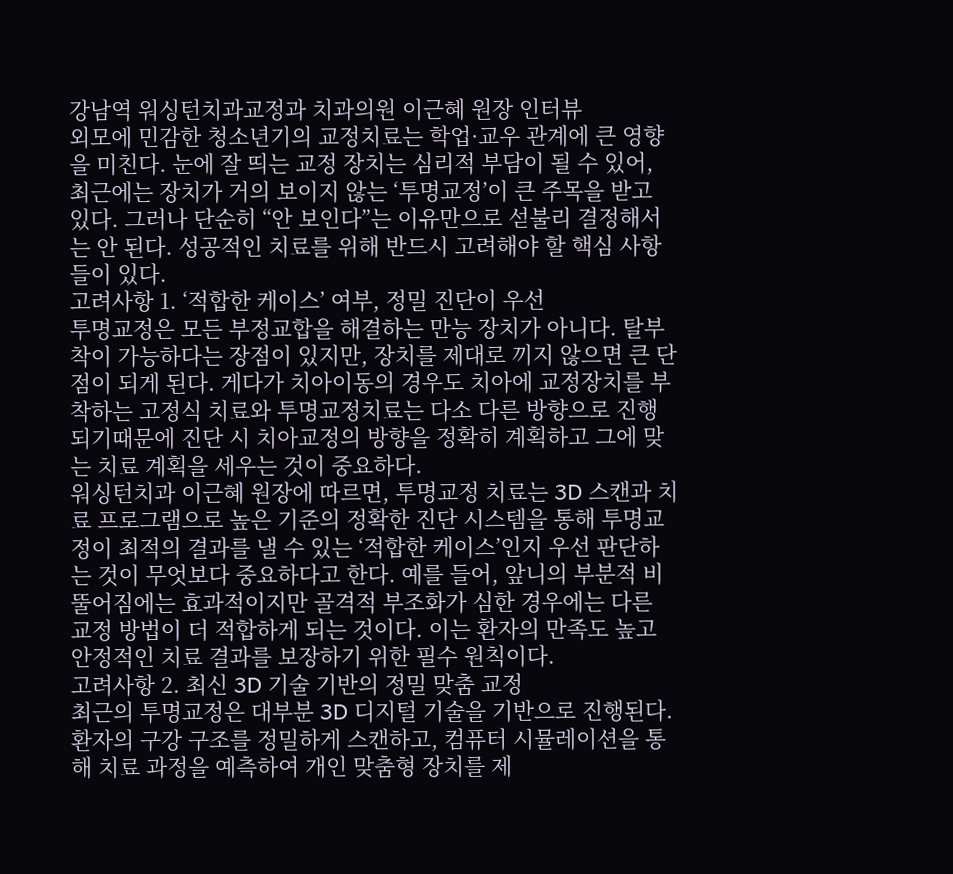강남역 워싱턴치과교정과 치과의원 이근혜 원장 인터뷰
외모에 민감한 청소년기의 교정치료는 학업·교우 관계에 큰 영향을 미친다. 눈에 잘 띄는 교정 장치는 심리적 부담이 될 수 있어, 최근에는 장치가 거의 보이지 않는 ‘투명교정’이 큰 주목을 받고 있다. 그러나 단순히 “안 보인다”는 이유만으로 섣불리 결정해서는 안 된다. 성공적인 치료를 위해 반드시 고려해야 할 핵심 사항들이 있다.
고려사항 1. ‘적합한 케이스’ 여부, 정밀 진단이 우선
투명교정은 모든 부정교합을 해결하는 만능 장치가 아니다. 탈부착이 가능하다는 장점이 있지만, 장치를 제대로 끼지 않으면 큰 단점이 되게 된다. 게다가 치아이동의 경우도 치아에 교정장치를 부착하는 고정식 치료와 투명교정치료는 다소 다른 방향으로 진행되기때문에 진단 시 치아교정의 방향을 정확히 계획하고 그에 맞는 치료 계획을 세우는 것이 중요하다.
워싱턴치과 이근혜 원장에 따르면, 투명교정 치료는 3D 스캔과 치료 프로그램으로 높은 기준의 정확한 진단 시스템을 통해 투명교정이 최적의 결과를 낼 수 있는 ‘적합한 케이스’인지 우선 판단하는 것이 무엇보다 중요하다고 한다. 예를 들어, 앞니의 부분적 비뚤어짐에는 효과적이지만 골격적 부조화가 심한 경우에는 다른 교정 방법이 더 적합하게 되는 것이다. 이는 환자의 만족도 높고 안정적인 치료 결과를 보장하기 위한 필수 원칙이다.
고려사항 2. 최신 3D 기술 기반의 정밀 맞춤 교정
최근의 투명교정은 대부분 3D 디지털 기술을 기반으로 진행된다. 환자의 구강 구조를 정밀하게 스캔하고, 컴퓨터 시뮬레이션을 통해 치료 과정을 예측하여 개인 맞춤형 장치를 제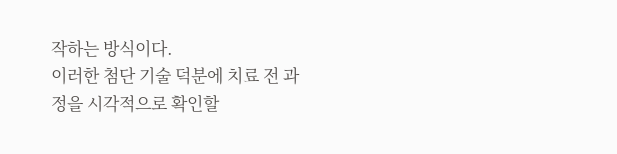작하는 방식이다.
이러한 첨단 기술 덕분에 치료 전 과정을 시각적으로 확인할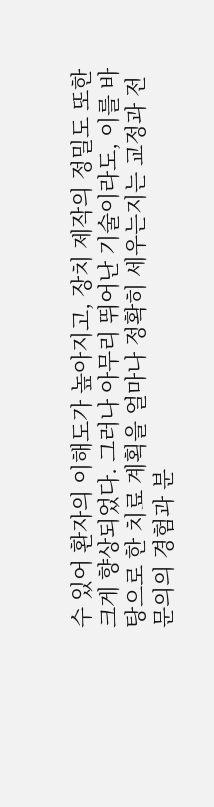수 있어 환자의 이해도가 높아지고, 장치 제작의 정밀도 또한 크게 향상되었다. 그러나 아무리 뛰어난 기술이라도, 이를 바탕으로 한 치료 계획을 얼마나 정확히 세우는지는 교정과 전문의의 경험과 분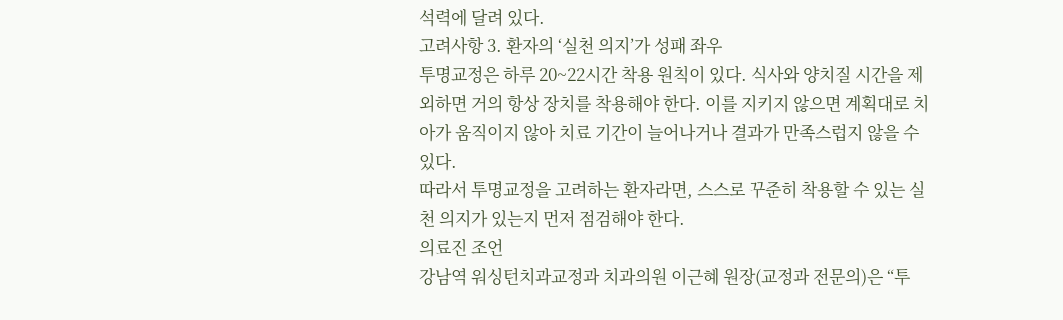석력에 달려 있다.
고려사항 3. 환자의 ‘실천 의지’가 성패 좌우
투명교정은 하루 20~22시간 착용 원칙이 있다. 식사와 양치질 시간을 제외하면 거의 항상 장치를 착용해야 한다. 이를 지키지 않으면 계획대로 치아가 움직이지 않아 치료 기간이 늘어나거나 결과가 만족스럽지 않을 수 있다.
따라서 투명교정을 고려하는 환자라면, 스스로 꾸준히 착용할 수 있는 실천 의지가 있는지 먼저 점검해야 한다.
의료진 조언
강남역 워싱턴치과교정과 치과의원 이근혜 원장(교정과 전문의)은 “투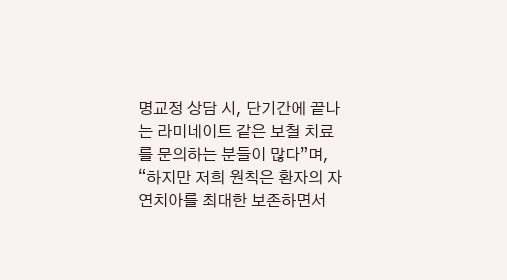명교정 상담 시, 단기간에 끝나는 라미네이트 같은 보철 치료를 문의하는 분들이 많다”며,
“하지만 저희 원칙은 환자의 자연치아를 최대한 보존하면서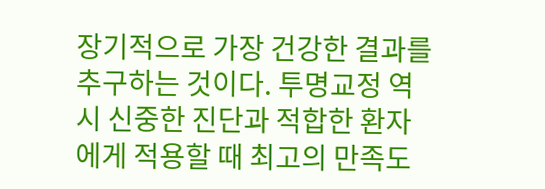장기적으로 가장 건강한 결과를 추구하는 것이다. 투명교정 역시 신중한 진단과 적합한 환자에게 적용할 때 최고의 만족도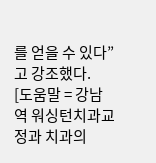를 얻을 수 있다”고 강조했다.
[도움말 = 강남역 워싱턴치과교정과 치과의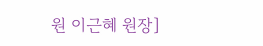원 이근혜 원장]